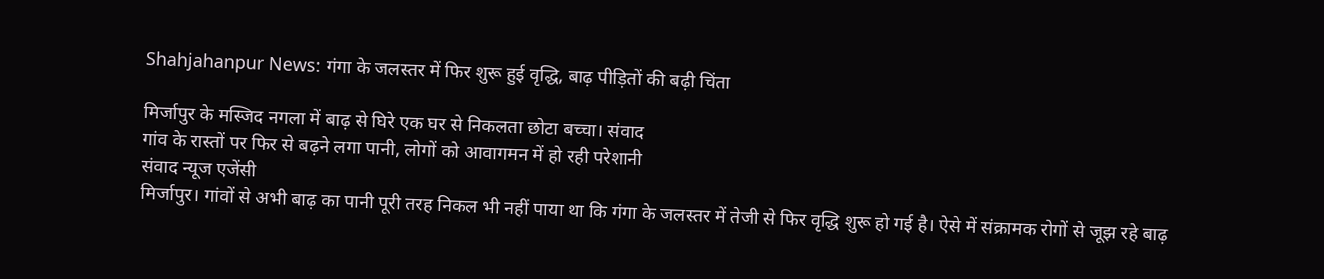Shahjahanpur News: गंगा के जलस्तर में फिर शुरू हुई वृद्धि, बाढ़ पीड़ितों की बढ़ी चिंता

मिर्जापुर के मस्जिद नगला में बाढ़ से घिरे एक घर से निकलता छोटा बच्चा। संवाद
गांव के रास्तों पर फिर से बढ़ने लगा पानी, लोगों को आवागमन में हो रही परेशानी
संवाद न्यूज एजेंसी
मिर्जापुर। गांवों से अभी बाढ़ का पानी पूरी तरह निकल भी नहीं पाया था कि गंगा के जलस्तर में तेजी से फिर वृद्धि शुरू हो गई है। ऐसे में संक्रामक रोगों से जूझ रहे बाढ़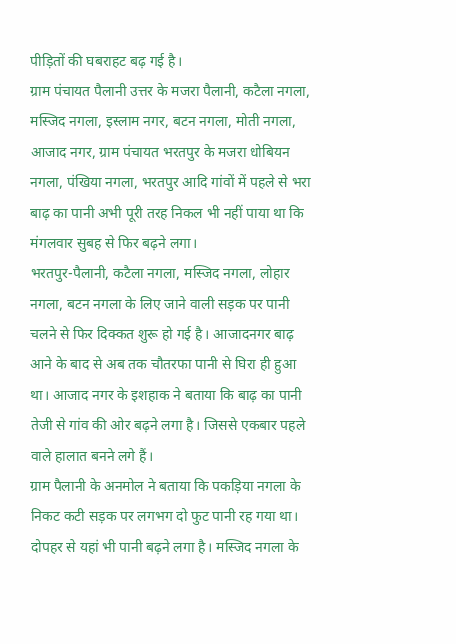पीड़ितों की घबराहट बढ़ गई है।
ग्राम पंचायत पैलानी उत्तर के मजरा पैलानी, कटैला नगला, मस्जिद नगला, इस्लाम नगर, बटन नगला, मोती नगला, आजाद नगर, ग्राम पंचायत भरतपुर के मजरा धोबियन नगला, पंखिया नगला, भरतपुर आदि गांवों में पहले से भरा बाढ़ का पानी अभी पूरी तरह निकल भी नहीं पाया था कि मंगलवार सुबह से फिर बढ़ने लगा।
भरतपुर-पैलानी, कटैला नगला, मस्जिद नगला, लोहार नगला, बटन नगला के लिए जाने वाली सड़क पर पानी चलने से फिर दिक्कत शुरू हो गई है। आजादनगर बाढ़ आने के बाद से अब तक चौतरफा पानी से घिरा ही हुआ था। आजाद नगर के इशहाक ने बताया कि बाढ़ का पानी तेजी से गांव की ओर बढ़ने लगा है। जिससे एकबार पहले वाले हालात बनने लगे हैं।
ग्राम पैलानी के अनमोल ने बताया कि पकड़िया नगला के निकट कटी सड़क पर लगभग दो फुट पानी रह गया था। दोपहर से यहां भी पानी बढ़ने लगा है। मस्जिद नगला के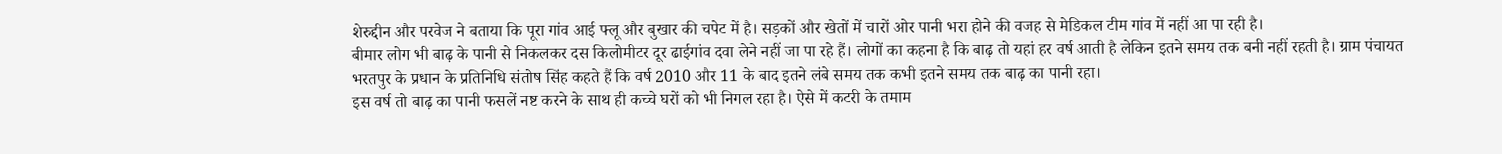शेरुद्दीन और परवेज ने बताया कि पूरा गांव आई फ्लू और बुखार की चपेट में है। सड़कों और खेतों में चारों ओर पानी भरा होने की वजह से मेडिकल टीम गांव में नहीं आ पा रही है।
बीमार लोग भी बाढ़ के पानी से निकलकर दस किलोमीटर दूर ढाईगांव दवा लेने नहीं जा पा रहे हैं। लोगों का कहना है कि बाढ़ तो यहां हर वर्ष आती है लेकिन इतने समय तक बनी नहीं रहती है। ग्राम पंचायत भरतपुर के प्रधान के प्रतिनिधि संतोष सिंह कहते हैं कि वर्ष 2010 और 11 के बाद इतने लंबे समय तक कभी इतने समय तक बाढ़ का पानी रहा।
इस वर्ष तो बाढ़ का पानी फसलें नष्ट करने के साथ ही कच्चे घरों को भी निगल रहा है। ऐसे में कटरी के तमाम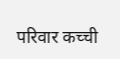परिवार कच्ची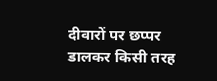दीवारों पर छप्पर डालकर किसी तरह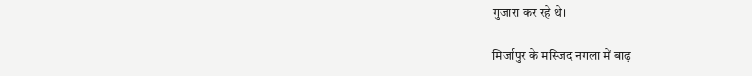गुजारा कर रहे थे।

मिर्जापुर के मस्जिद नगला में बाढ़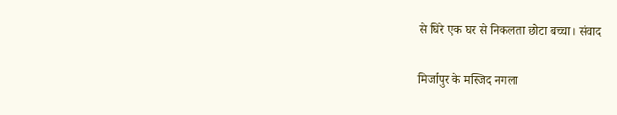से घिरे एक घर से निकलता छोटा बच्चा। संवाद

मिर्जापुर के मस्जिद नगला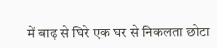में बाढ़ से घिरे एक घर से निकलता छोटा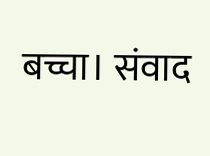बच्चा। संवाद